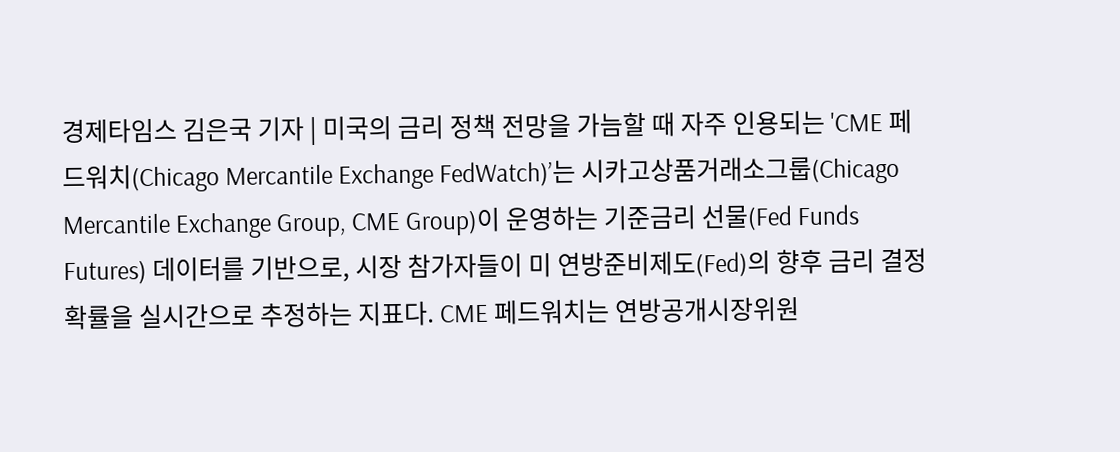경제타임스 김은국 기자 | 미국의 금리 정책 전망을 가늠할 때 자주 인용되는 'CME 페드워치(Chicago Mercantile Exchange FedWatch)’는 시카고상품거래소그룹(Chicago Mercantile Exchange Group, CME Group)이 운영하는 기준금리 선물(Fed Funds Futures) 데이터를 기반으로, 시장 참가자들이 미 연방준비제도(Fed)의 향후 금리 결정 확률을 실시간으로 추정하는 지표다. CME 페드워치는 연방공개시장위원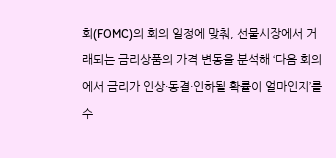회(FOMC)의 회의 일정에 맞춰, 선물시장에서 거래되는 금리상품의 가격 변동을 분석해 ‘다음 회의에서 금리가 인상·동결·인하될 확률이 얼마인지’를 수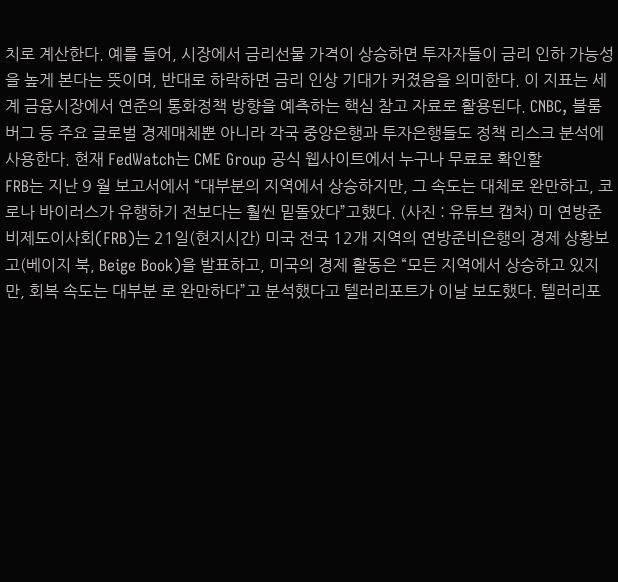치로 계산한다. 예를 들어, 시장에서 금리선물 가격이 상승하면 투자자들이 금리 인하 가능성을 높게 본다는 뜻이며, 반대로 하락하면 금리 인상 기대가 커졌음을 의미한다. 이 지표는 세계 금융시장에서 연준의 통화정책 방향을 예측하는 핵심 참고 자료로 활용된다. CNBC, 블룸버그 등 주요 글로벌 경제매체뿐 아니라 각국 중앙은행과 투자은행들도 정책 리스크 분석에 사용한다. 현재 FedWatch는 CME Group 공식 웹사이트에서 누구나 무료로 확인할
FRB는 지난 9 월 보고서에서 “대부분의 지역에서 상승하지만, 그 속도는 대체로 완만하고, 코로나 바이러스가 유행하기 전보다는 훨씬 밑돌았다”고했다. (사진 : 유튜브 캡처) 미 연방준비제도이사회(FRB)는 21일(현지시간) 미국 전국 12개 지역의 연방준비은행의 경제 상황보고(베이지 북, Beige Book)을 발표하고, 미국의 경제 활동은 “모든 지역에서 상승하고 있지만, 회복 속도는 대부분 로 완만하다”고 분석했다고 텔러리포트가 이날 보도했다. 텔러리포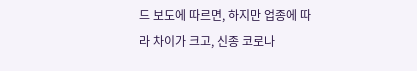드 보도에 따르면, 하지만 업종에 따라 차이가 크고, 신종 코로나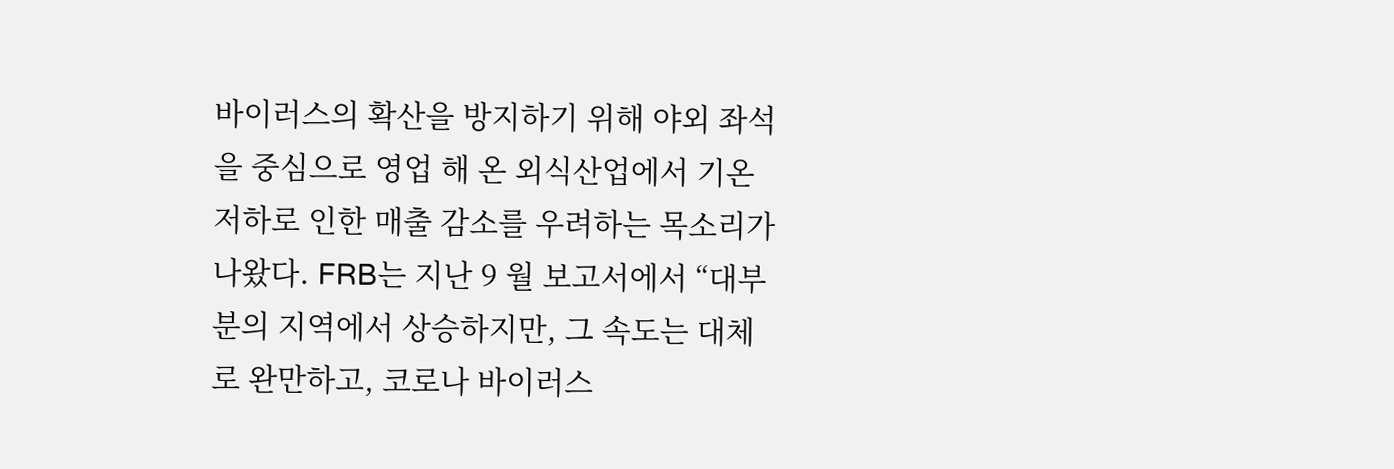바이러스의 확산을 방지하기 위해 야외 좌석을 중심으로 영업 해 온 외식산업에서 기온저하로 인한 매출 감소를 우려하는 목소리가 나왔다. FRB는 지난 9 월 보고서에서 “대부분의 지역에서 상승하지만, 그 속도는 대체로 완만하고, 코로나 바이러스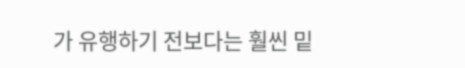가 유행하기 전보다는 훨씬 밑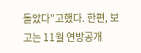돌았다”고했다. 한편, 보고는 11월 연방공개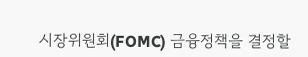시장위원회(FOMC) 금융정책을 결정할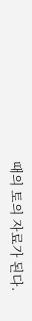때의 토의 자료가 된다.